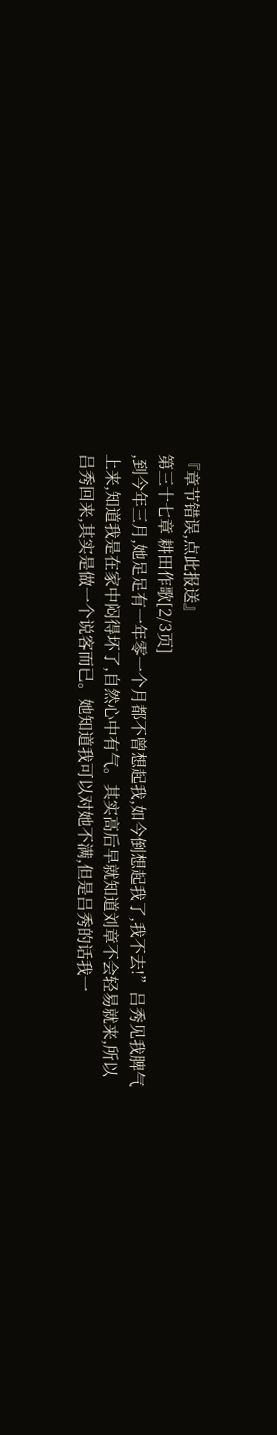『章节错误,点此报送』
第三十七章 耕田作歌[2/3页]
,到今年三月,她足足有一年零一个月都不曾想起我,如今倒想起我了,我不去!”吕秀见我脾气上来,知道我是在家中闷得坏了,自然心中有气。其实高后早就知道刘章不会轻易就来,所以吕秀回来,其实是做一个说客而已。她知道我可以对她不满,但是吕秀的话我一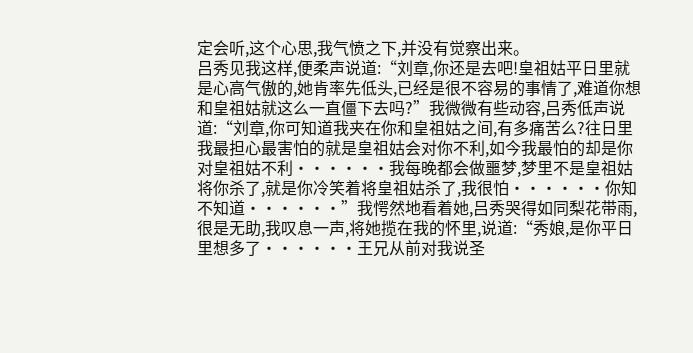定会听,这个心思,我气愤之下,并没有觉察出来。
吕秀见我这样,便柔声说道:“刘章,你还是去吧!皇祖姑平日里就是心高气傲的,她肯率先低头,已经是很不容易的事情了,难道你想和皇祖姑就这么一直僵下去吗?”我微微有些动容,吕秀低声说道:“刘章,你可知道我夹在你和皇祖姑之间,有多痛苦么?往日里我最担心最害怕的就是皇祖姑会对你不利,如今我最怕的却是你对皇祖姑不利······我每晚都会做噩梦,梦里不是皇祖姑将你杀了,就是你冷笑着将皇祖姑杀了,我很怕······你知不知道······”我愕然地看着她,吕秀哭得如同梨花带雨,很是无助,我叹息一声,将她揽在我的怀里,说道:“秀娘,是你平日里想多了······王兄从前对我说圣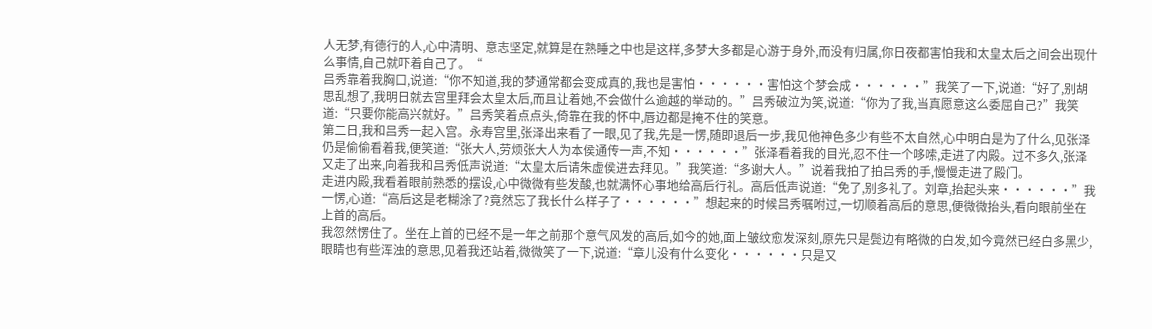人无梦,有德行的人,心中清明、意志坚定,就算是在熟睡之中也是这样,多梦大多都是心游于身外,而没有归属,你日夜都害怕我和太皇太后之间会出现什么事情,自己就吓着自己了。“
吕秀靠着我胸口,说道:“你不知道,我的梦通常都会变成真的,我也是害怕······害怕这个梦会成······”我笑了一下,说道:“好了,别胡思乱想了,我明日就去宫里拜会太皇太后,而且让着她,不会做什么逾越的举动的。”吕秀破泣为笑,说道:“你为了我,当真愿意这么委屈自己?”我笑道:“只要你能高兴就好。”吕秀笑着点点头,倚靠在我的怀中,唇边都是掩不住的笑意。
第二日,我和吕秀一起入宫。永寿宫里,张泽出来看了一眼,见了我,先是一愣,随即退后一步,我见他神色多少有些不太自然,心中明白是为了什么,见张泽仍是偷偷看着我,便笑道:“张大人,劳烦张大人为本侯通传一声,不知······”张泽看着我的目光,忍不住一个哆嗦,走进了内殿。过不多久,张泽又走了出来,向着我和吕秀低声说道:“太皇太后请朱虚侯进去拜见。”我笑道:“多谢大人。”说着我拍了拍吕秀的手,慢慢走进了殿门。
走进内殿,我看着眼前熟悉的摆设,心中微微有些发酸,也就满怀心事地给高后行礼。高后低声说道:“免了,别多礼了。刘章,抬起头来······”我一愣,心道:“高后这是老糊涂了?竟然忘了我长什么样子了······”想起来的时候吕秀嘱咐过,一切顺着高后的意思,便微微抬头,看向眼前坐在上首的高后。
我忽然愣住了。坐在上首的已经不是一年之前那个意气风发的高后,如今的她,面上皱纹愈发深刻,原先只是鬓边有略微的白发,如今竟然已经白多黑少,眼睛也有些浑浊的意思,见着我还站着,微微笑了一下,说道:“章儿没有什么变化······只是又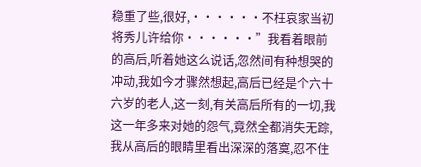稳重了些,很好,······不枉哀家当初将秀儿许给你······”我看着眼前的高后,听着她这么说话,忽然间有种想哭的冲动,我如今才骤然想起,高后已经是个六十六岁的老人,这一刻,有关高后所有的一切,我这一年多来对她的怨气,竟然全都消失无踪,我从高后的眼睛里看出深深的落寞,忍不住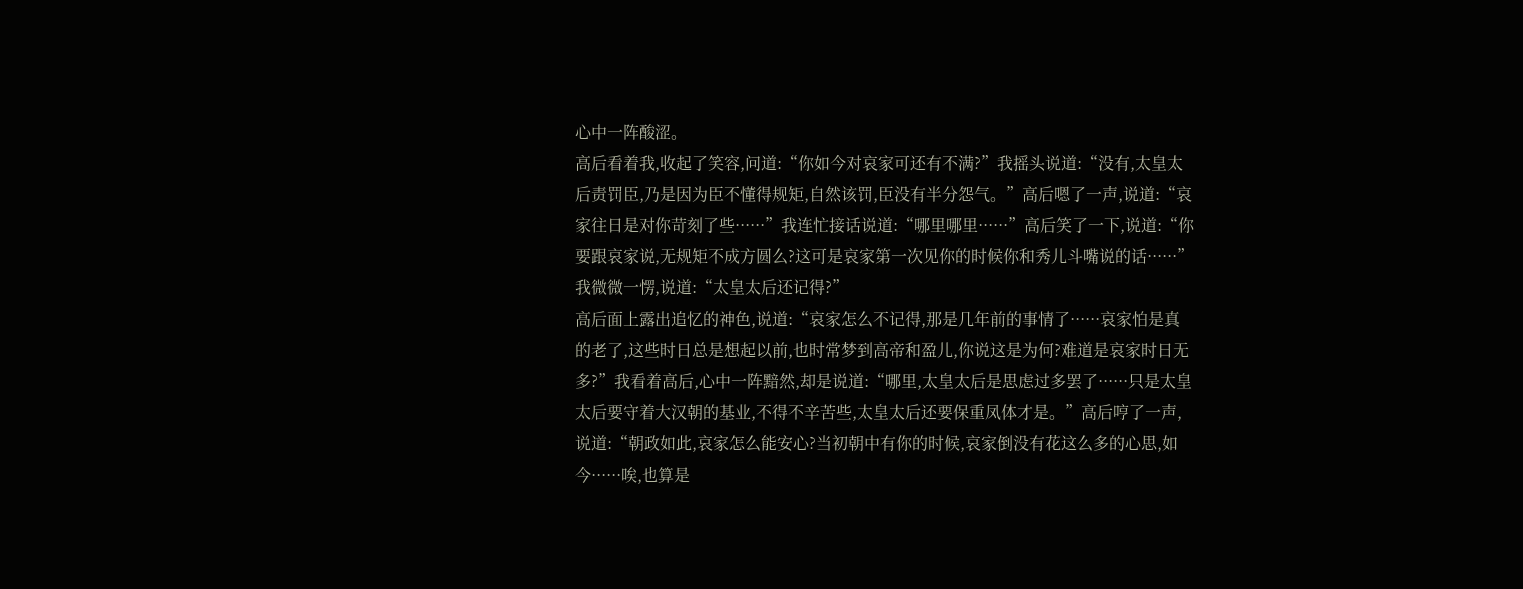心中一阵酸涩。
高后看着我,收起了笑容,问道:“你如今对哀家可还有不满?”我摇头说道:“没有,太皇太后责罚臣,乃是因为臣不懂得规矩,自然该罚,臣没有半分怨气。”高后嗯了一声,说道:“哀家往日是对你苛刻了些······”我连忙接话说道:“哪里哪里······”高后笑了一下,说道:“你要跟哀家说,无规矩不成方圆么?这可是哀家第一次见你的时候你和秀儿斗嘴说的话······”我微微一愣,说道:“太皇太后还记得?”
高后面上露出追忆的神色,说道:“哀家怎么不记得,那是几年前的事情了······哀家怕是真的老了,这些时日总是想起以前,也时常梦到高帝和盈儿,你说这是为何?难道是哀家时日无多?”我看着高后,心中一阵黯然,却是说道:“哪里,太皇太后是思虑过多罢了······只是太皇太后要守着大汉朝的基业,不得不辛苦些,太皇太后还要保重凤体才是。”高后哼了一声,说道:“朝政如此,哀家怎么能安心?当初朝中有你的时候,哀家倒没有花这么多的心思,如今······唉,也算是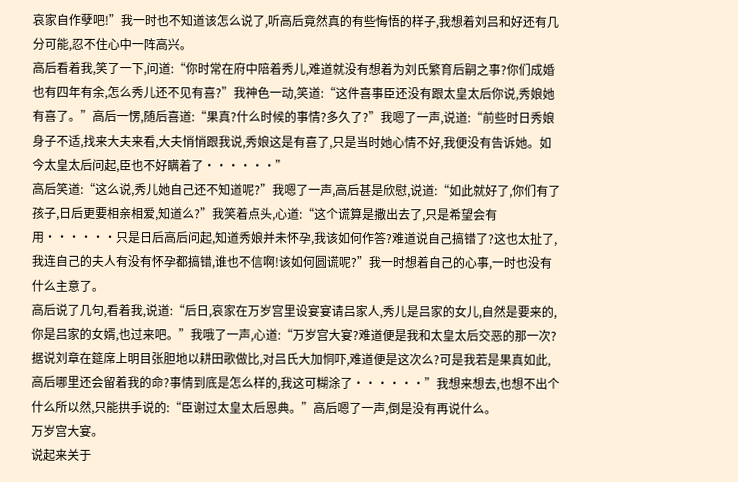哀家自作孽吧!”我一时也不知道该怎么说了,听高后竟然真的有些悔悟的样子,我想着刘吕和好还有几分可能,忍不住心中一阵高兴。
高后看着我,笑了一下,问道:“你时常在府中陪着秀儿,难道就没有想着为刘氏繁育后嗣之事?你们成婚也有四年有余,怎么秀儿还不见有喜?”我神色一动,笑道:“这件喜事臣还没有跟太皇太后你说,秀娘她有喜了。”高后一愣,随后喜道:“果真?什么时候的事情?多久了?”我嗯了一声,说道:“前些时日秀娘身子不适,找来大夫来看,大夫悄悄跟我说,秀娘这是有喜了,只是当时她心情不好,我便没有告诉她。如今太皇太后问起,臣也不好瞒着了······”
高后笑道:“这么说,秀儿她自己还不知道呢?”我嗯了一声,高后甚是欣慰,说道:“如此就好了,你们有了孩子,日后更要相亲相爱,知道么?”我笑着点头,心道:“这个谎算是撒出去了,只是希望会有用······只是日后高后问起,知道秀娘并未怀孕,我该如何作答?难道说自己搞错了?这也太扯了,我连自己的夫人有没有怀孕都搞错,谁也不信啊!该如何圆谎呢?”我一时想着自己的心事,一时也没有什么主意了。
高后说了几句,看着我,说道:“后日,哀家在万岁宫里设宴宴请吕家人,秀儿是吕家的女儿,自然是要来的,你是吕家的女婿,也过来吧。”我哦了一声,心道:“万岁宫大宴?难道便是我和太皇太后交恶的那一次?据说刘章在筵席上明目张胆地以耕田歌做比,对吕氏大加恫吓,难道便是这次么?可是我若是果真如此,高后哪里还会留着我的命?事情到底是怎么样的,我这可糊涂了······”我想来想去,也想不出个什么所以然,只能拱手说的:“臣谢过太皇太后恩典。”高后嗯了一声,倒是没有再说什么。
万岁宫大宴。
说起来关于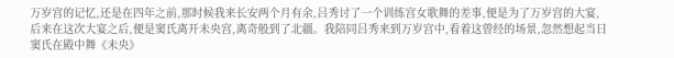万岁宫的记忆,还是在四年之前,那时候我来长安两个月有余,吕秀讨了一个训练宫女歌舞的差事,便是为了万岁宫的大宴,后来在这次大宴之后,便是窦氏离开未央宫,离奇般到了北疆。我陪同吕秀来到万岁宫中,看着这曾经的场景,忽然想起当日窦氏在殿中舞《未央》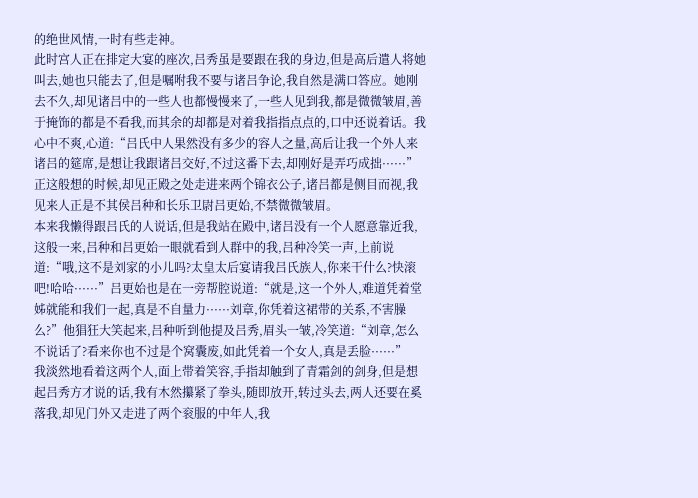的绝世风情,一时有些走神。
此时宫人正在排定大宴的座次,吕秀虽是要跟在我的身边,但是高后遣人将她叫去,她也只能去了,但是嘱咐我不要与诸吕争论,我自然是满口答应。她刚去不久,却见诸吕中的一些人也都慢慢来了,一些人见到我,都是微微皱眉,善于掩饰的都是不看我,而其余的却都是对着我指指点点的,口中还说着话。我心中不爽,心道:“吕氏中人果然没有多少的容人之量,高后让我一个外人来诸吕的筵席,是想让我跟诸吕交好,不过这番下去,却刚好是弄巧成拙······”正这般想的时候,却见正殿之处走进来两个锦衣公子,诸吕都是侧目而视,我见来人正是不其侯吕种和长乐卫尉吕更始,不禁微微皱眉。
本来我懒得跟吕氏的人说话,但是我站在殿中,诸吕没有一个人愿意靠近我,这般一来,吕种和吕更始一眼就看到人群中的我,吕种冷笑一声,上前说道:“哦,这不是刘家的小儿吗?太皇太后宴请我吕氏族人,你来干什么?快滚吧!哈哈······”吕更始也是在一旁帮腔说道:“就是,这一个外人,难道凭着堂姊就能和我们一起,真是不自量力······刘章,你凭着这裙带的关系,不害臊么?”他猖狂大笑起来,吕种听到他提及吕秀,眉头一皱,冷笑道:“刘章,怎么不说话了?看来你也不过是个窝囊废,如此凭着一个女人,真是丢脸······”
我淡然地看着这两个人,面上带着笑容,手指却触到了青霜剑的剑身,但是想起吕秀方才说的话,我有木然攥紧了拳头,随即放开,转过头去,两人还要在奚落我,却见门外又走进了两个衮服的中年人,我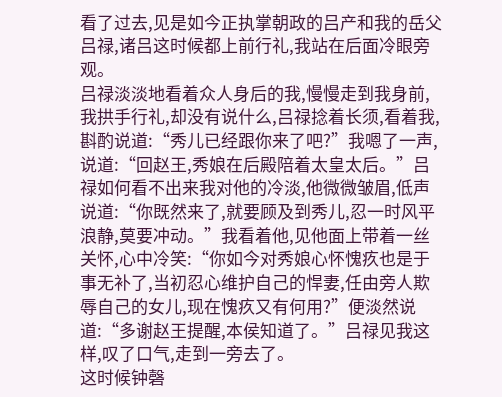看了过去,见是如今正执掌朝政的吕产和我的岳父吕禄,诸吕这时候都上前行礼,我站在后面冷眼旁观。
吕禄淡淡地看着众人身后的我,慢慢走到我身前,我拱手行礼,却没有说什么,吕禄捻着长须,看着我,斟酌说道:“秀儿已经跟你来了吧?”我嗯了一声,说道:“回赵王,秀娘在后殿陪着太皇太后。”吕禄如何看不出来我对他的冷淡,他微微皱眉,低声说道:“你既然来了,就要顾及到秀儿,忍一时风平浪静,莫要冲动。”我看着他,见他面上带着一丝关怀,心中冷笑:“你如今对秀娘心怀愧疚也是于事无补了,当初忍心维护自己的悍妻,任由旁人欺辱自己的女儿,现在愧疚又有何用?”便淡然说道:“多谢赵王提醒,本侯知道了。”吕禄见我这样,叹了口气,走到一旁去了。
这时候钟磬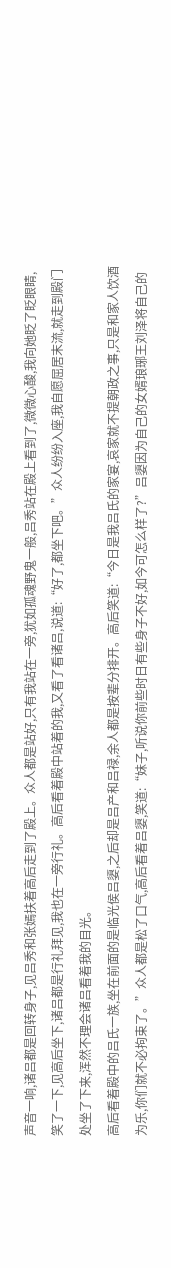声音一响,诸吕都是回转身子,见吕秀和张嫣扶着高后走到了殿上。众人都是站好,只有我站在一旁,犹如孤魂野鬼一般,吕秀站在殿上看到了,微微心酸,我向她眨了眨眼睛,笑了一下,见高后坐下,诸吕都是行礼拜见,我也在一旁行礼。高后看着殿中站着的我,又看了看诸吕,说道:“好了,都坐下吧。”众人纷纷入座,我自愿屈居末流,就走到殿门处坐了下来,浑然不理会诸吕看着我的目光。
高后看着殿中的吕氏一族,坐在前面的是临光侯吕嬃,之后却是吕产和吕禄,余人都是按辈分排开。高后笑道:“今日是我吕氏的家宴,哀家就不提朝政之事,只是和家人饮酒为乐,你们就不必拘束了。”众人都是松了口气,高后看着吕嬃,笑道:“妹子,听说你前些时日有些身子不好,如今可怎么样了?”吕嬃因为自己的女婿琅琊王刘泽将自己的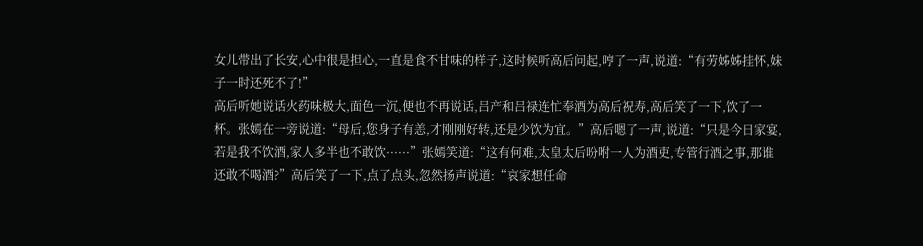女儿带出了长安,心中很是担心,一直是食不甘味的样子,这时候听高后问起,哼了一声,说道:“有劳姊姊挂怀,妹子一时还死不了!”
高后听她说话火药味极大,面色一沉,便也不再说话,吕产和吕禄连忙奉酒为高后祝寿,高后笑了一下,饮了一杯。张嫣在一旁说道:“母后,您身子有恙,才刚刚好转,还是少饮为宜。”高后嗯了一声,说道:“只是今日家宴,若是我不饮酒,家人多半也不敢饮······”张嫣笑道:“这有何难,太皇太后吩咐一人为酒吏,专管行酒之事,那谁还敢不喝酒?”高后笑了一下,点了点头,忽然扬声说道:“哀家想任命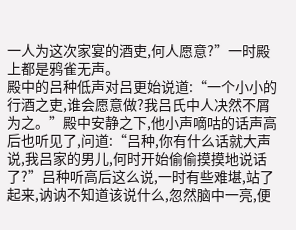一人为这次家宴的酒吏,何人愿意?”一时殿上都是鸦雀无声。
殿中的吕种低声对吕更始说道:“一个小小的行酒之吏,谁会愿意做?我吕氏中人决然不屑为之。”殿中安静之下,他小声嘀咕的话声高后也听见了,问道:“吕种,你有什么话就大声说,我吕家的男儿,何时开始偷偷摸摸地说话了?”吕种听高后这么说,一时有些难堪,站了起来,讷讷不知道该说什么,忽然脑中一亮,便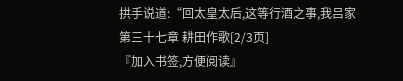拱手说道:“回太皇太后,这等行酒之事,我吕家
第三十七章 耕田作歌[2/3页]
『加入书签,方便阅读』